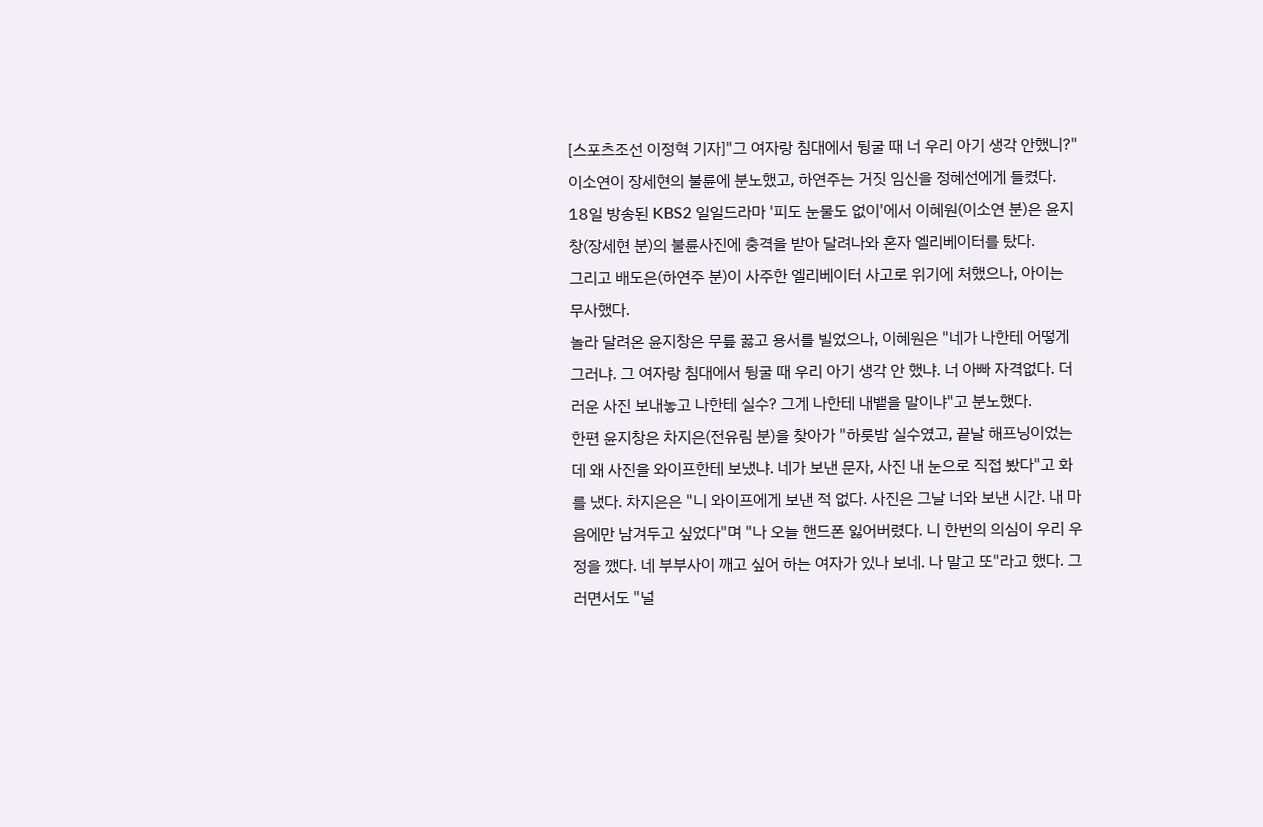[스포츠조선 이정혁 기자]"그 여자랑 침대에서 뒹굴 때 너 우리 아기 생각 안했니?"
이소연이 장세현의 불륜에 분노했고, 하연주는 거짓 임신을 정혜선에게 들켰다.
18일 방송된 KBS2 일일드라마 '피도 눈물도 없이'에서 이혜원(이소연 분)은 윤지창(장세현 분)의 불륜사진에 충격을 받아 달려나와 혼자 엘리베이터를 탔다.
그리고 배도은(하연주 분)이 사주한 엘리베이터 사고로 위기에 처했으나, 아이는 무사했다.
놀라 달려온 윤지창은 무릎 꿇고 용서를 빌었으나, 이혜원은 "네가 나한테 어떻게 그러냐. 그 여자랑 침대에서 뒹굴 때 우리 아기 생각 안 했냐. 너 아빠 자격없다. 더러운 사진 보내놓고 나한테 실수? 그게 나한테 내뱉을 말이냐"고 분노했다.
한편 윤지창은 차지은(전유림 분)을 찾아가 "하룻밤 실수였고, 끝날 해프닝이었는데 왜 사진을 와이프한테 보냈냐. 네가 보낸 문자, 사진 내 눈으로 직접 봤다"고 화를 냈다. 차지은은 "니 와이프에게 보낸 적 없다. 사진은 그날 너와 보낸 시간. 내 마음에만 남겨두고 싶었다"며 "나 오늘 핸드폰 잃어버렸다. 니 한번의 의심이 우리 우정을 깼다. 네 부부사이 깨고 싶어 하는 여자가 있나 보네. 나 말고 또"라고 했다. 그러면서도 "널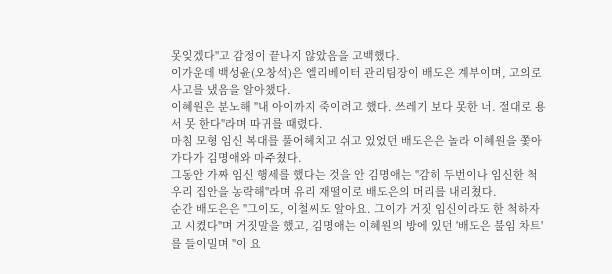못잊겠다"고 감정이 끝나지 않았음을 고백했다.
이가운데 백성윤(오창석)은 엘리베이터 관리팀장이 배도은 계부이며, 고의로 사고를 냈음을 알아챘다.
이혜원은 분노해 "내 아이까지 죽이려고 했다. 쓰레기 보다 못한 너. 절대로 용서 못 한다"라며 따귀를 때렸다.
마침 모형 임신 복대를 풀어헤치고 쉬고 있었던 배도은은 놀라 이혜원을 쫓아가다가 김명애와 마주쳤다.
그동안 가짜 임신 행세를 했다는 것을 안 김명애는 "감히 두번이나 임신한 척 우리 집안을 농락해"라며 유리 재떨이로 배도은의 머리를 내리쳤다.
순간 배도은은 "그이도, 이철씨도 알아요. 그이가 거짓 임신이라도 한 척하자고 시켰다"며 거짓말을 했고, 김명애는 이혜원의 방에 있던 '배도은 불임 차트'를 들이밀며 "이 요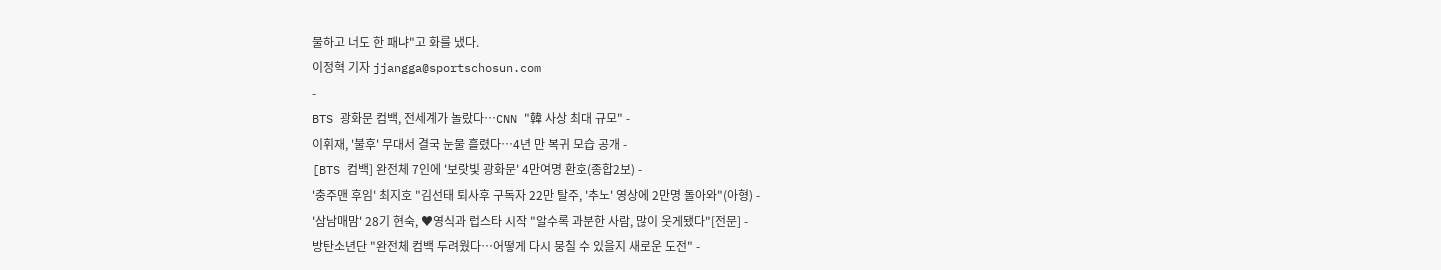물하고 너도 한 패냐"고 화를 냈다.
이정혁 기자 jjangga@sportschosun.com
-
BTS 광화문 컴백, 전세계가 놀랐다…CNN "韓 사상 최대 규모" -
이휘재, '불후' 무대서 결국 눈물 흘렸다…4년 만 복귀 모습 공개 -
[BTS 컴백] 완전체 7인에 '보랏빛 광화문' 4만여명 환호(종합2보) -
'충주맨 후임' 최지호 "김선태 퇴사후 구독자 22만 탈주, '추노' 영상에 2만명 돌아와"(아형) -
'삼남매맘' 28기 현숙, ♥영식과 럽스타 시작 "알수록 과분한 사람, 많이 웃게됐다"[전문] -
방탄소년단 "완전체 컴백 두려웠다…어떻게 다시 뭉칠 수 있을지 새로운 도전" -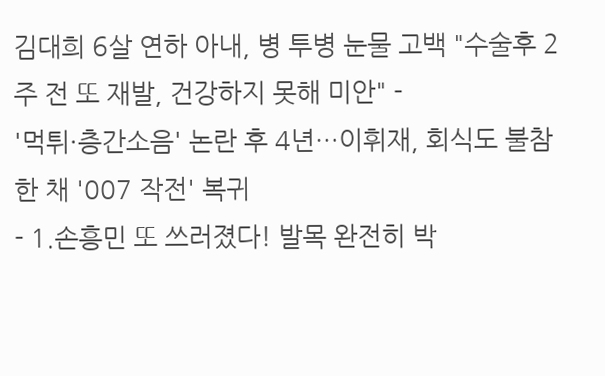김대희 6살 연하 아내, 병 투병 눈물 고백 "수술후 2주 전 또 재발, 건강하지 못해 미안" -
'먹튀·층간소음' 논란 후 4년…이휘재, 회식도 불참한 채 '007 작전' 복귀
- 1.손흥민 또 쓰러졌다! 발목 완전히 박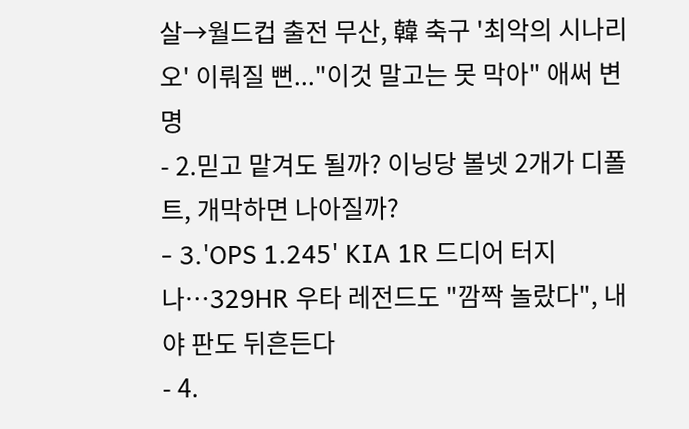살→월드컵 출전 무산, 韓 축구 '최악의 시나리오' 이뤄질 뻔..."이것 말고는 못 막아" 애써 변명
- 2.믿고 맡겨도 될까? 이닝당 볼넷 2개가 디폴트, 개막하면 나아질까?
- 3.'OPS 1.245' KIA 1R 드디어 터지나…329HR 우타 레전드도 "깜짝 놀랐다", 내야 판도 뒤흔든다
- 4.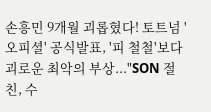손흥민 9개월 괴롭혔다! 토트넘 '오피셜' 공식발표, '피 철철'보다 괴로운 최악의 부상..."SON 절친, 수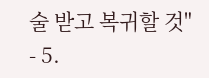술 받고 복귀할 것"
- 5.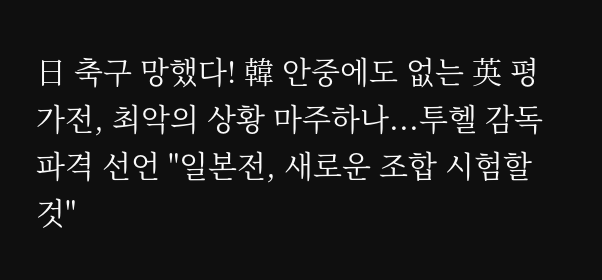日 축구 망했다! 韓 안중에도 없는 英 평가전, 최악의 상황 마주하나...투헬 감독 파격 선언 "일본전, 새로운 조합 시험할 것"